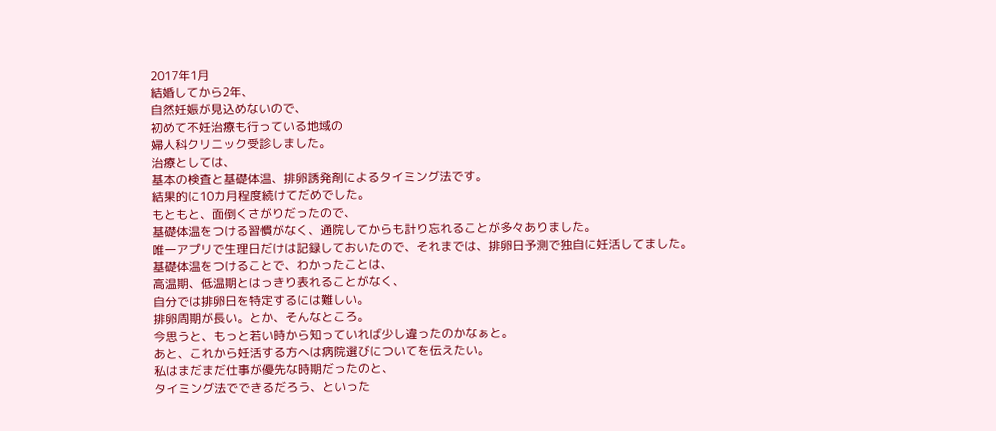2017年1月
結婚してから2年、
自然妊娠が見込めないので、
初めて不妊治療も行っている地域の
婦人科クリニック受診しました。
治療としては、
基本の検査と基礎体温、排卵誘発剤によるタイミング法です。
結果的に10カ月程度続けてだめでした。
もともと、面倒くさがりだったので、
基礎体温をつける習慣がなく、通院してからも計り忘れることが多々ありました。
唯一アプリで生理日だけは記録しておいたので、それまでは、排卵日予測で独自に妊活してました。
基礎体温をつけることで、わかったことは、
高温期、低温期とはっきり表れることがなく、
自分では排卵日を特定するには難しい。
排卵周期が長い。とか、そんなところ。
今思うと、もっと若い時から知っていれば少し違ったのかなぁと。
あと、これから妊活する方へは病院選びについてを伝えたい。
私はまだまだ仕事が優先な時期だったのと、
タイミング法でできるだろう、といった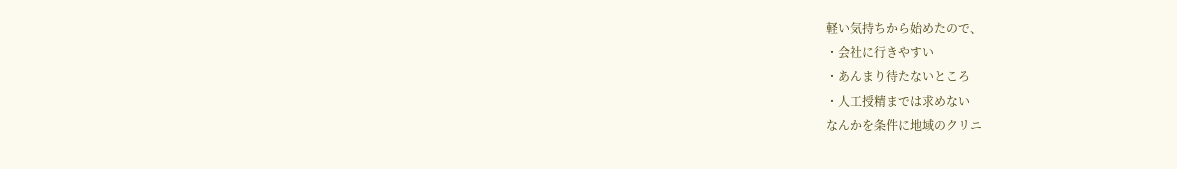軽い気持ちから始めたので、
・会社に行きやすい
・あんまり待たないところ
・人工授精までは求めない
なんかを条件に地域のクリニ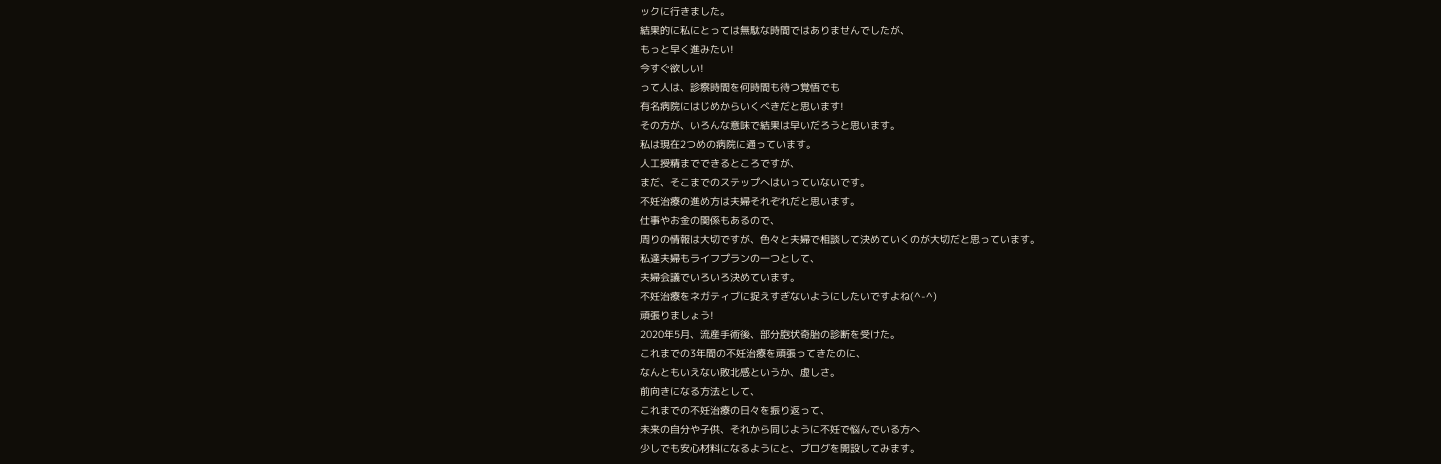ックに行きました。
結果的に私にとっては無駄な時間ではありませんでしたが、
もっと早く進みたい!
今すぐ欲しい!
って人は、診察時間を何時間も待つ覚悟でも
有名病院にはじめからいくべきだと思います!
その方が、いろんな意味で結果は早いだろうと思います。
私は現在2つめの病院に通っています。
人工授精までできるところですが、
まだ、そこまでのステップへはいっていないです。
不妊治療の進め方は夫婦それぞれだと思います。
仕事やお金の関係もあるので、
周りの情報は大切ですが、色々と夫婦で相談して決めていくのが大切だと思っています。
私達夫婦もライフプランの一つとして、
夫婦会議でいろいろ決めています。
不妊治療をネガティブに捉えすぎないようにしたいですよね(^-^)
頑張りましょう!
2020年5月、流産手術後、部分胞状奇胎の診断を受けた。
これまでの3年間の不妊治療を頑張ってきたのに、
なんともいえない敗北感というか、虚しさ。
前向きになる方法として、
これまでの不妊治療の日々を振り返って、
未来の自分や子供、それから同じように不妊で悩んでいる方へ
少しでも安心材料になるようにと、ブログを開設してみます。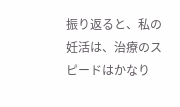振り返ると、私の妊活は、治療のスピードはかなり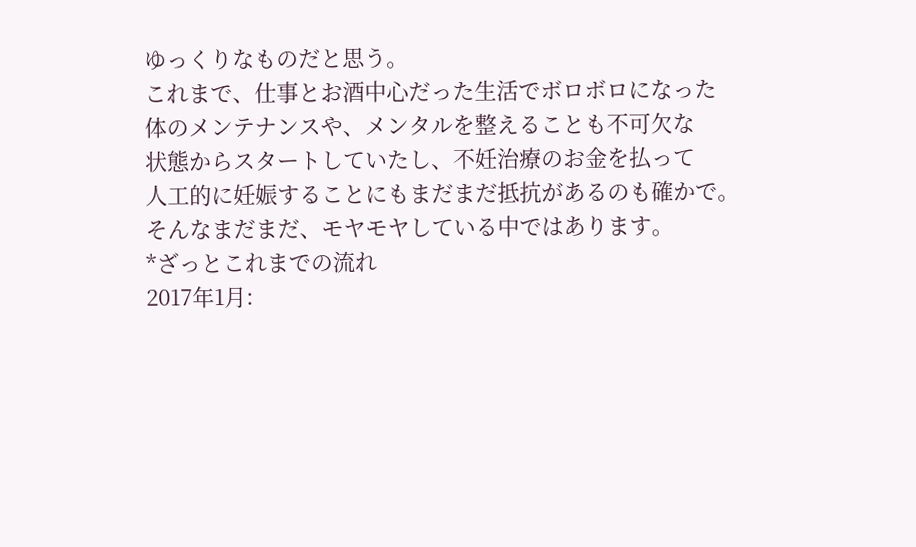ゆっくりなものだと思う。
これまで、仕事とお酒中心だった生活でボロボロになった
体のメンテナンスや、メンタルを整えることも不可欠な
状態からスタートしていたし、不妊治療のお金を払って
人工的に妊娠することにもまだまだ抵抗があるのも確かで。
そんなまだまだ、モヤモヤしている中ではあります。
*ざっとこれまでの流れ
2017年1月: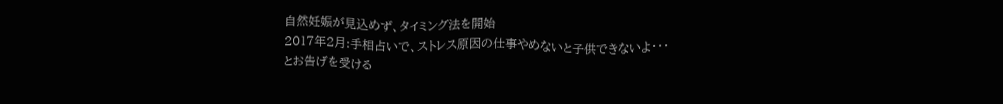自然妊娠が見込めず、タイミング法を開始
2017年2月:手相占いで、ストレス原因の仕事やめないと子供できないよ・・・
とお告げを受ける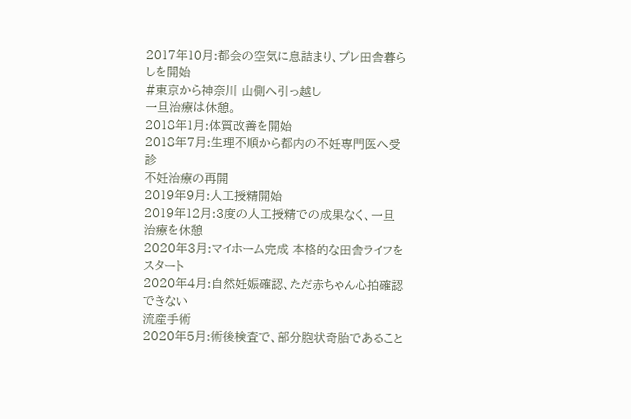2017年10月:都会の空気に息詰まり、プレ田舎暮らしを開始
#東京から神奈川 山側へ引っ越し
一旦治療は休憩。
2018年1月:体質改善を開始
2018年7月:生理不順から都内の不妊専門医へ受診
不妊治療の再開
2019年9月:人工授精開始
2019年12月:3度の人工授精での成果なく、一旦治療を休憩
2020年3月:マイホーム完成 本格的な田舎ライフをスタート
2020年4月:自然妊娠確認、ただ赤ちゃん心拍確認できない
流産手術
2020年5月:術後検査で、部分胞状奇胎であること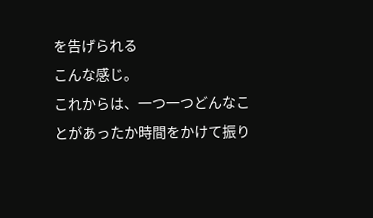を告げられる
こんな感じ。
これからは、一つ一つどんなことがあったか時間をかけて振り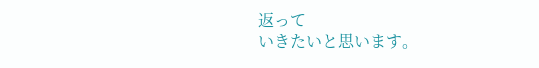返って
いきたいと思います。